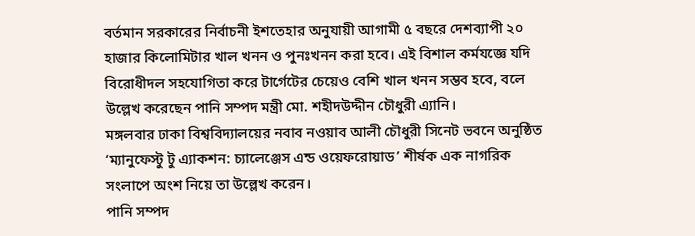বর্তমান সরকারের নির্বাচনী ইশতেহার অনুযায়ী আগামী ৫ বছরে দেশব্যাপী ২০ হাজার কিলোমিটার খাল খনন ও পুনঃখনন করা হবে। এই বিশাল কর্মযজ্ঞে যদি বিরোধীদল সহযোগিতা করে টার্গেটের চেয়েও বেশি খাল খনন সম্ভব হবে, বলে উল্লেখ করেছেন পানি সম্পদ মন্ত্রী মো. শহীদউদ্দীন চৌধুরী এ্যানি।
মঙ্গলবার ঢাকা বিশ্ববিদ্যালয়ের নবাব নওয়াব আলী চৌধুরী সিনেট ভবনে অনুষ্ঠিত ‘ম্যানুফেস্টু টু এ্যাকশন: চ্যালেঞ্জেস এন্ড ওয়েফরোয়াড’ শীর্ষক এক নাগরিক সংলাপে অংশ নিয়ে তা উল্লেখ করেন।
পানি সম্পদ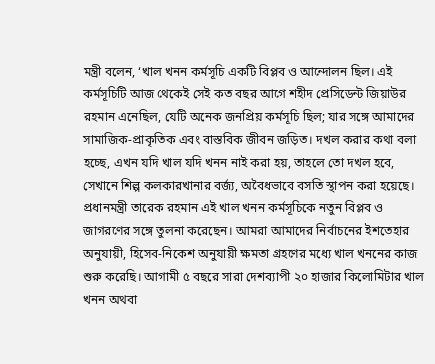মন্ত্রী বলেন, ‘খাল খনন কর্মসূচি একটি বিপ্লব ও আন্দোলন ছিল। এই কর্মসূচিটি আজ থেকেই সেই কত বছর আগে শহীদ প্রেসিডেন্ট জিয়াউর রহমান এনেছিল, যেটি অনেক জনপ্রিয় কর্মসূচি ছিল; যার সঙ্গে আমাদের সামাজিক-প্রাকৃতিক এবং বাস্তবিক জীবন জড়িত। দখল করার কথা বলা হচ্ছে, এখন যদি খাল যদি খনন নাই করা হয়, তাহলে তো দখল হবে, সেখানে শিল্প কলকারখানার বর্জ্য, অবৈধভাবে বসতি স্থাপন করা হয়েছে। প্রধানমন্ত্রী তারেক রহমান এই খাল খনন কর্মসূচিকে নতুন বিপ্লব ও জাগরণের সঙ্গে তুলনা করেছেন। আমরা আমাদের নির্বাচনের ইশতেহার অনুযায়ী, হিসেব-নিকেশ অনুযায়ী ক্ষমতা গ্রহণের মধ্যে খাল খননের কাজ শুরু করেছি। আগামী ৫ বছরে সারা দেশব্যাপী ২০ হাজার কিলোমিটার খাল খনন অথবা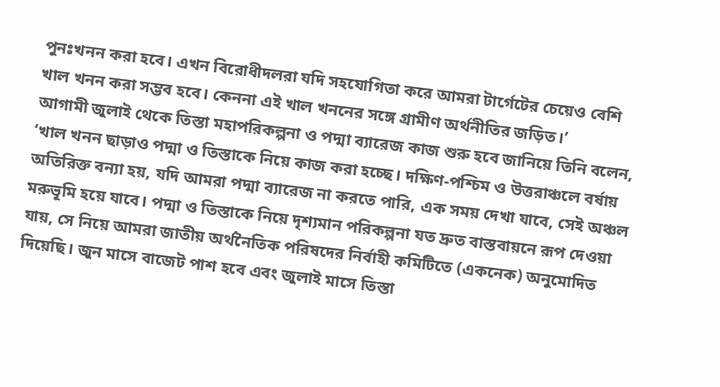পুনঃখনন করা হবে। এখন বিরোধীদলরা যদি সহযোগিতা করে আমরা টার্গেটের চেয়েও বেশি খাল খনন করা সম্ভব হবে। কেননা এই খাল খননের সঙ্গে গ্রামীণ অর্থনীতির জড়িত।’
আগামী জুলাই থেকে তিস্তা মহাপরিকল্পনা ও পদ্মা ব্যারেজ কাজ শুরু হবে জানিয়ে তিনি বলেন, ‘খাল খনন ছাড়াও পদ্মা ও তিস্তাকে নিয়ে কাজ করা হচ্ছে। দক্ষিণ-পশ্চিম ও উত্তরাঞ্চলে বর্ষায় অতিরিক্ত বন্যা হয়, যদি আমরা পদ্মা ব্যারেজ না করতে পারি, এক সময় দেখা যাবে, সেই অঞ্চল মরুভূমি হয়ে যাবে। পদ্মা ও তিস্তাকে নিয়ে দৃশ্যমান পরিকল্পনা যত দ্রুত বাস্তবায়নে রূপ দেওয়া যায়, সে নিয়ে আমরা জাতীয় অর্থনৈতিক পরিষদের নির্বাহী কমিটিতে (একনেক) অনুমোদিত দিয়েছি। জুন মাসে বাজেট পাশ হবে এবং জুলাই মাসে তিস্তা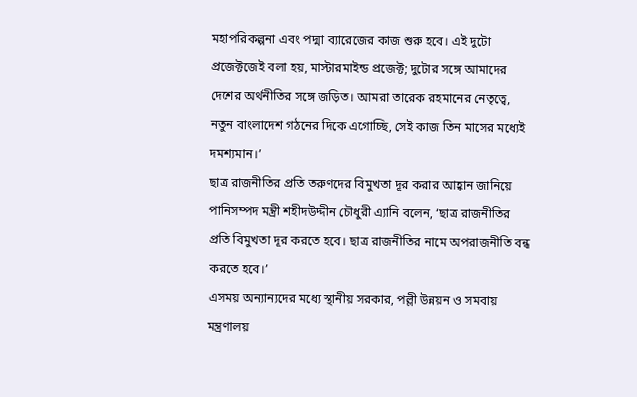মহাপরিকল্পনা এবং পদ্মা ব্যারেজের কাজ শুরু হবে। এই দুটো প্রজেক্টজেই বলা হয়, মাস্টারমাইন্ড প্রজেক্ট; দুটোর সঙ্গে আমাদের দেশের অর্থনীতির সঙ্গে জড়িত। আমরা তারেক রহমানের নেতৃত্বে, নতুন বাংলাদেশ গঠনের দিকে এগোচ্ছি, সেই কাজ তিন মাসের মধ্যেই দমশ্যমান।’
ছাত্র রাজনীতির প্রতি তরুণদের বিমুখতা দূর করার আহ্বান জানিয়ে পানিসম্পদ মন্ত্রী শহীদউদ্দীন চৌধুরী এ্যানি বলেন, ‘ছাত্র রাজনীতির প্রতি বিমুখতা দূর করতে হবে। ছাত্র রাজনীতির নামে অপরাজনীতি বন্ধ করতে হবে।’
এসময় অন্যান্যদের মধ্যে স্থানীয় সরকার, পল্লী উন্নয়ন ও সমবায় মন্ত্রণালয়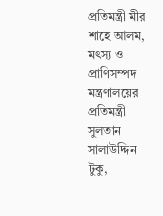প্রতিমন্ত্রী মীর শাহে আলম, মৎস্য ও প্রাণিসম্পদ মন্ত্রণালয়ের প্রতিমন্ত্রী সুলতান সালাউদ্দিন টুকু,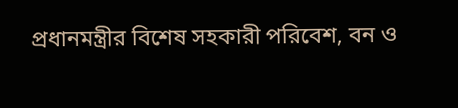প্রধানমন্ত্রীর বিশেষ সহকারী পরিবেশ, বন ও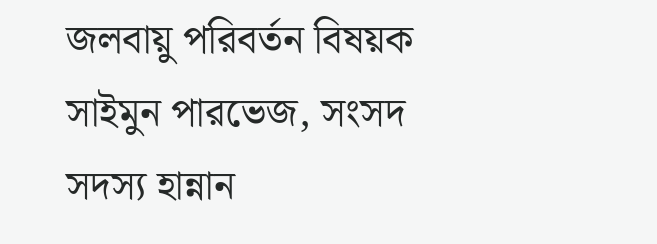জলবায়ু পরিবর্তন বিষয়ক সাইমুন পারভেজ, সংসদ সদস্য হান্নান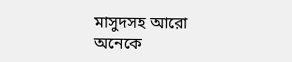মাসুদসহ আরো অনেকে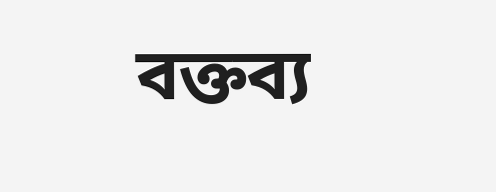বক্তব্য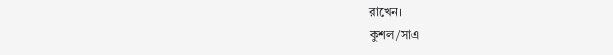রাখেন।
কুশল/সাএ